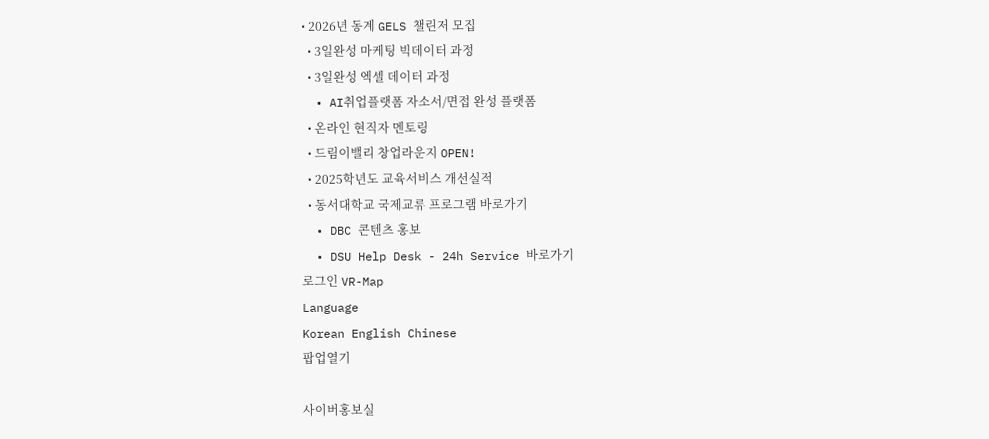• 2026년 동계 GELS 챌린저 모집
  • 3일완성 마케팅 빅데이터 과정
  • 3일완성 엑셀 데이터 과정
  • AI취업플랫폼 자소서/면접 완성 플랫폼
  • 온라인 현직자 멘토링
  • 드림이밸리 창업라운지 OPEN!
  • 2025학년도 교육서비스 개선실적
  • 동서대학교 국제교류 프로그램 바로가기
  • DBC 콘텐츠 홍보
  • DSU Help Desk - 24h Service 바로가기
로그인 VR-Map
Language
Korean English Chinese
팝업열기

사이버홍보실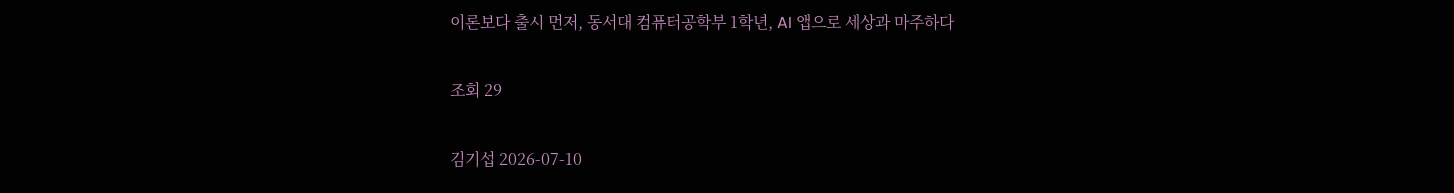이론보다 출시 먼저, 동서대 컴퓨터공학부 1학년, AI 앱으로 세상과 마주하다

조회 29

김기섭 2026-07-10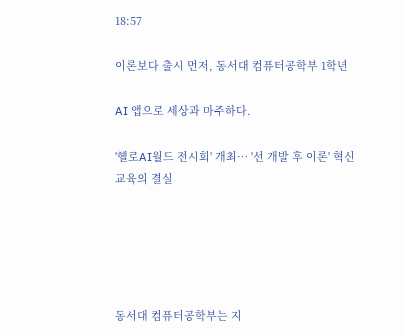18:57

이론보다 출시 먼저, 동서대 컴퓨터공학부 1학년

AI 앱으로 세상과 마주하다.

'헬로AI월드 전시회' 개최… '선 개발 후 이론' 혁신 교육의 결실





동서대 컴퓨터공학부는 지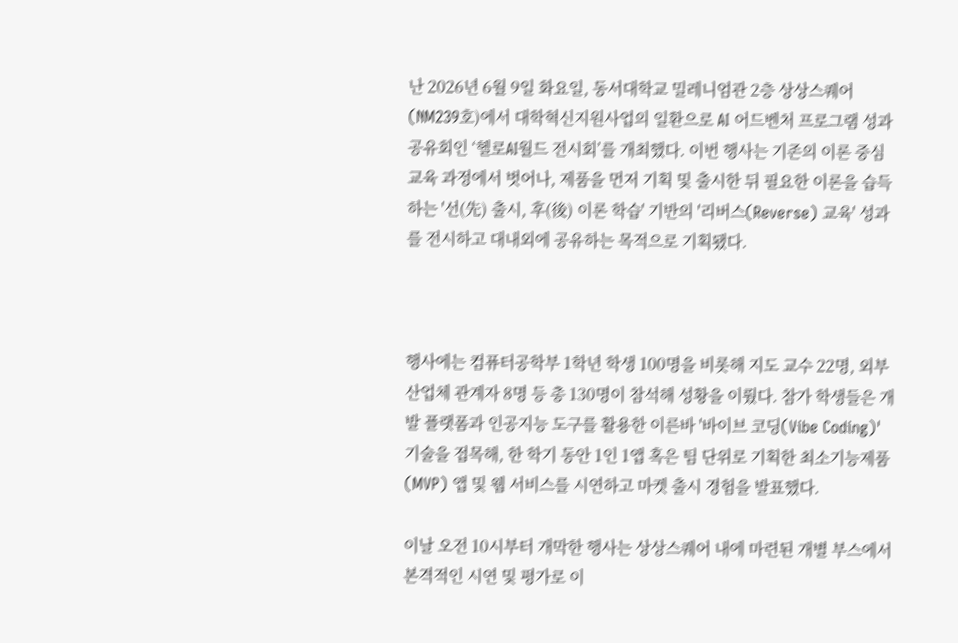난 2026년 6월 9일 화요일, 동서대학교 밀레니엄관 2층 상상스퀘어(NM239호)에서 대학혁신지원사업의 일환으로 AI 어드벤처 프로그램 성과 공유회인 ‘헬로AI월드 전시회’를 개최했다. 이번 행사는 기존의 이론 중심 교육 과정에서 벗어나, 제품을 먼저 기획 및 출시한 뒤 필요한 이론을 습득하는 '선(先) 출시, 후(後) 이론 학습' 기반의 '리버스(Reverse) 교육' 성과를 전시하고 대내외에 공유하는 목적으로 기획됐다.



행사에는 컴퓨터공학부 1학년 학생 100명을 비롯해 지도 교수 22명, 외부 산업체 관계자 8명 등 총 130명이 참석해 성황을 이뤘다. 참가 학생들은 개발 플랫폼과 인공지능 도구를 활용한 이른바 '바이브 코딩(Vibe Coding)' 기술을 접목해, 한 학기 동안 1인 1앱 혹은 팀 단위로 기획한 최소기능제품(MVP) 앱 및 웹 서비스를 시연하고 마켓 출시 경험을 발표했다.

이날 오전 10시부터 개막한 행사는 상상스퀘어 내에 마련된 개별 부스에서 본격적인 시연 및 평가로 이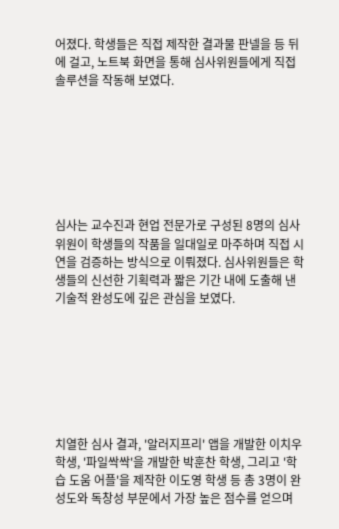어졌다. 학생들은 직접 제작한 결과물 판넬을 등 뒤에 걸고, 노트북 화면을 통해 심사위원들에게 직접 솔루션을 작동해 보였다.







심사는 교수진과 현업 전문가로 구성된 8명의 심사위원이 학생들의 작품을 일대일로 마주하며 직접 시연을 검증하는 방식으로 이뤄졌다. 심사위원들은 학생들의 신선한 기획력과 짧은 기간 내에 도출해 낸 기술적 완성도에 깊은 관심을 보였다.







치열한 심사 결과, '알러지프리' 앱을 개발한 이치우 학생, '파일싹싹'을 개발한 박훈찬 학생, 그리고 '학습 도움 어플'을 제작한 이도영 학생 등 총 3명이 완성도와 독창성 부문에서 가장 높은 점수를 얻으며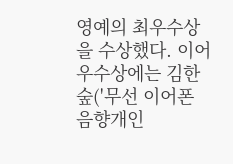영예의 최우수상을 수상했다. 이어 우수상에는 김한숲('무선 이어폰 음향개인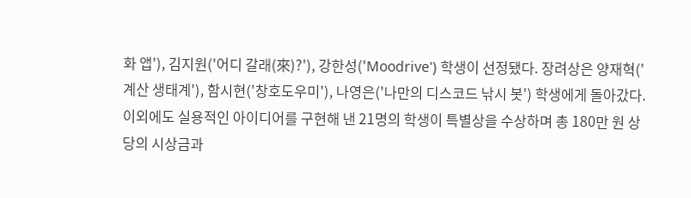화 앱'), 김지원('어디 갈래(來)?'), 강한성('Moodrive') 학생이 선정됐다. 장려상은 양재혁('계산 생태계'), 함시현('창호도우미'), 나영은('나만의 디스코드 낚시 봇') 학생에게 돌아갔다. 이외에도 실용적인 아이디어를 구현해 낸 21명의 학생이 특별상을 수상하며 총 180만 원 상당의 시상금과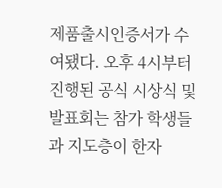제품출시인증서가 수여됐다. 오후 4시부터 진행된 공식 시상식 및 발표회는 참가 학생들과 지도층이 한자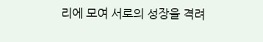리에 모여 서로의 성장을 격려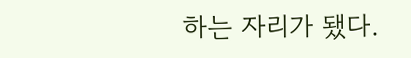하는 자리가 됐다.